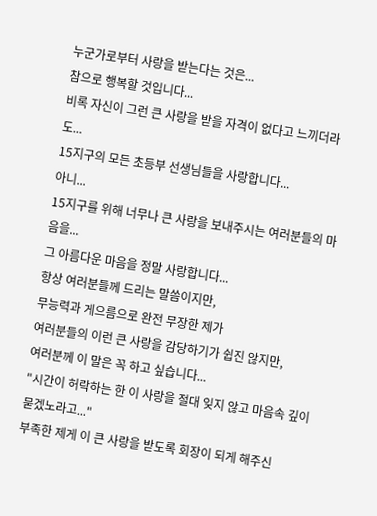누군가로부터 사랑을 받는다는 것은...
참으로 행복할 것입니다...
비록 자신이 그런 큰 사랑을 받을 자격이 없다고 느끼더라도...
15지구의 모든 초등부 선생님들을 사랑합니다...
아니...
15지구를 위해 너무나 큰 사랑을 보내주시는 여러분들의 마음을...
그 아름다운 마음을 정말 사랑합니다...
항상 여러분들께 드리는 말씀이지만,
무능력과 게으름으로 완전 무장한 제가
여러분들의 이런 큰 사랑을 감당하기가 쉽진 않지만,
여러분께 이 말은 꼭 하고 싶습니다...
"시간이 허락하는 한 이 사랑을 절대 잊지 않고 마음속 깊이
묻겠노라고..."
부족한 제게 이 큰 사랑을 받도록 회장이 되게 해주신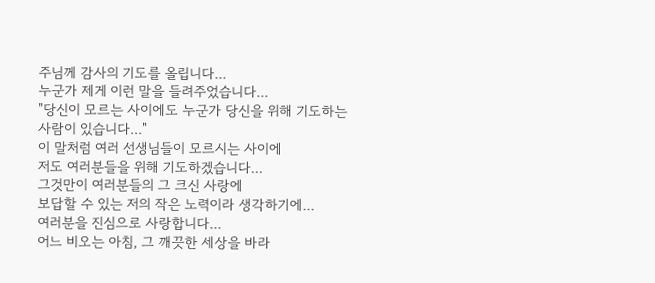주님께 감사의 기도를 올립니다...
누군가 제게 이런 말을 들려주었습니다...
"당신이 모르는 사이에도 누군가 당신을 위해 기도하는
사람이 있습니다..."
이 말처럼 여러 선생님들이 모르시는 사이에
저도 여러분들을 위해 기도하겠습니다...
그것만이 여러분들의 그 크신 사랑에
보답할 수 있는 저의 작은 노력이라 생각하기에...
여러분을 진심으로 사랑합니다...
어느 비오는 아침, 그 깨끗한 세상을 바라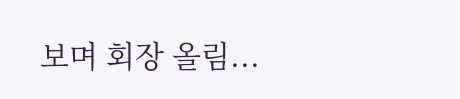보며 회장 올림...